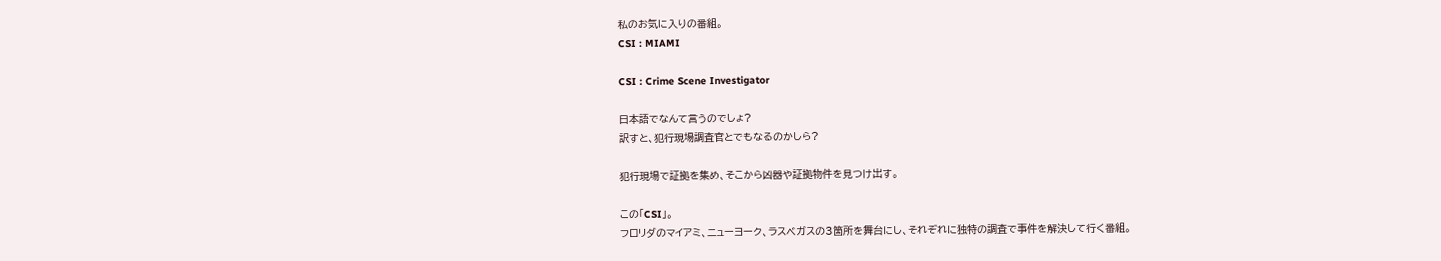私のお気に入りの番組。
CSI : MIAMI

CSI : Crime Scene Investigator

日本語でなんて言うのでしょ?
訳すと、犯行現場調査官とでもなるのかしら?

犯行現場で証拠を集め、そこから凶器や証拠物件を見つけ出す。

この「CSI」。
フロリダのマイアミ、ニューヨーク、ラスベガスの3箇所を舞台にし、それぞれに独特の調査で事件を解決して行く番組。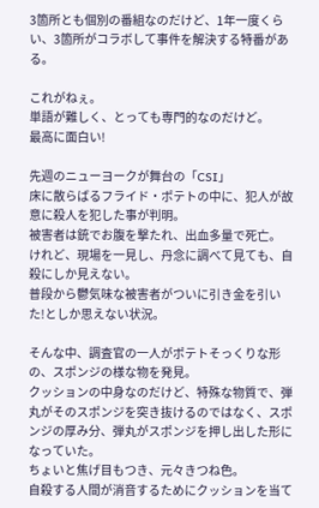3箇所とも個別の番組なのだけど、1年一度くらい、3箇所がコラボして事件を解決する特番がある。

これがねぇ。
単語が難しく、とっても専門的なのだけど。
最高に面白い!

先週のニューヨークが舞台の「CSI」
床に散らばるフライド・ポテトの中に、犯人が故意に殺人を犯した事が判明。
被害者は銃でお腹を撃たれ、出血多量で死亡。
けれど、現場を一見し、丹念に調べて見ても、自殺にしか見えない。
普段から鬱気味な被害者がついに引き金を引いた!としか思えない状況。

そんな中、調査官の一人がポテトそっくりな形の、スポンジの様な物を発見。
クッションの中身なのだけど、特殊な物質で、弾丸がそのスポンジを突き抜けるのではなく、スポンジの厚み分、弾丸がスポンジを押し出した形になっていた。
ちょいと焦げ目もつき、元々きつね色。
自殺する人間が消音するためにクッションを当て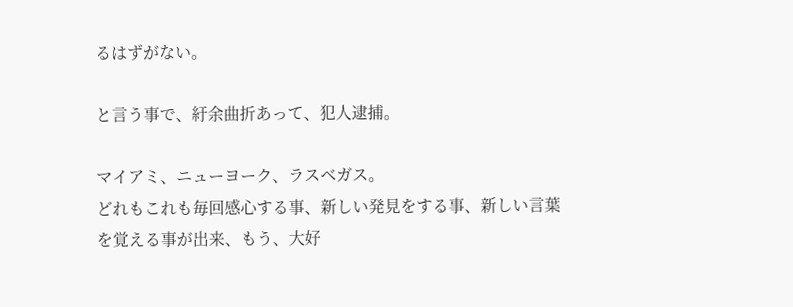るはずがない。

と言う事で、紆余曲折あって、犯人逮捕。

マイアミ、ニューヨーク、ラスベガス。
どれもこれも毎回感心する事、新しい発見をする事、新しい言葉を覚える事が出来、もう、大好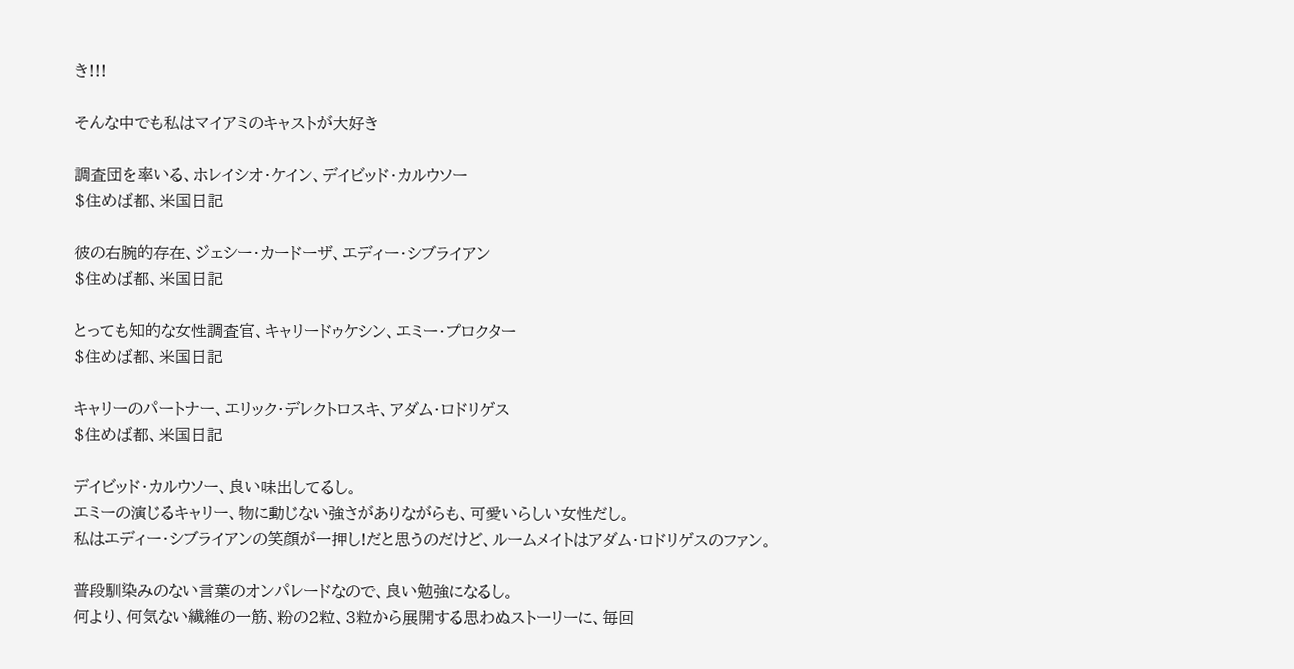き!!!

そんな中でも私はマイアミのキャストが大好き

調査団を率いる、ホレイシオ・ケイン、デイビッド・カルウソー
$住めば都、米国日記

彼の右腕的存在、ジェシー・カードーザ、エディー・シブライアン
$住めば都、米国日記

とっても知的な女性調査官、キャリードゥケシン、エミー・プロクター
$住めば都、米国日記

キャリーのパートナー、エリック・デレクトロスキ、アダム・ロドリゲス
$住めば都、米国日記

デイビッド・カルウソー、良い味出してるし。
エミーの演じるキャリー、物に動じない強さがありながらも、可愛いらしい女性だし。
私はエディー・シブライアンの笑顔が一押し!だと思うのだけど、ルームメイトはアダム・ロドリゲスのファン。

普段馴染みのない言葉のオンパレードなので、良い勉強になるし。
何より、何気ない繊維の一筋、粉の2粒、3粒から展開する思わぬストーリーに、毎回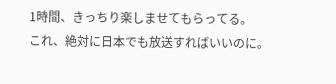1時間、きっちり楽しませてもらってる。
これ、絶対に日本でも放送すればいいのに。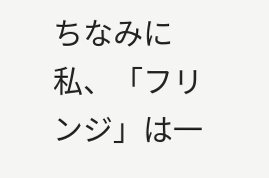ちなみに私、「フリンジ」は一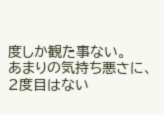度しか観た事ない。
あまりの気持ち悪さに、2度目はない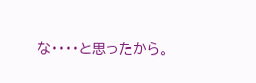な・・・・と思ったから。